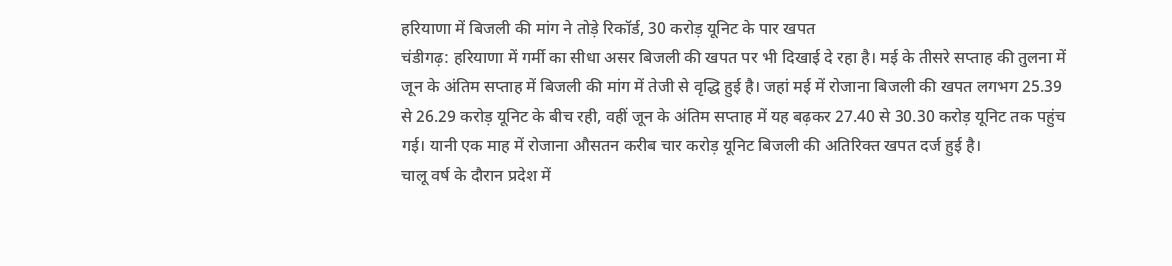हरियाणा में बिजली की मांग ने तोड़े रिकॉर्ड, 30 करोड़ यूनिट के पार खपत
चंडीगढ़: हरियाणा में गर्मी का सीधा असर बिजली की खपत पर भी दिखाई दे रहा है। मई के तीसरे सप्ताह की तुलना में जून के अंतिम सप्ताह में बिजली की मांग में तेजी से वृद्धि हुई है। जहां मई में रोजाना बिजली की खपत लगभग 25.39 से 26.29 करोड़ यूनिट के बीच रही, वहीं जून के अंतिम सप्ताह में यह बढ़कर 27.40 से 30.30 करोड़ यूनिट तक पहुंच गई। यानी एक माह में रोजाना औसतन करीब चार करोड़ यूनिट बिजली की अतिरिक्त खपत दर्ज हुई है।
चालू वर्ष के दौरान प्रदेश में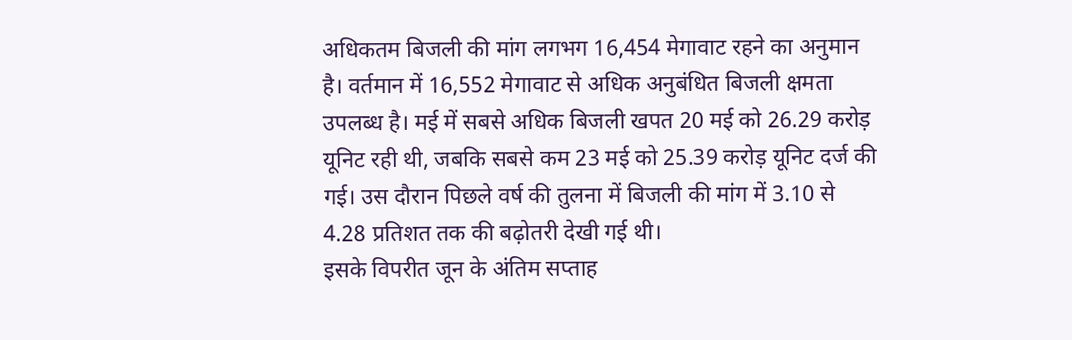अधिकतम बिजली की मांग लगभग 16,454 मेगावाट रहने का अनुमान है। वर्तमान में 16,552 मेगावाट से अधिक अनुबंधित बिजली क्षमता उपलब्ध है। मई में सबसे अधिक बिजली खपत 20 मई को 26.29 करोड़ यूनिट रही थी, जबकि सबसे कम 23 मई को 25.39 करोड़ यूनिट दर्ज की गई। उस दौरान पिछले वर्ष की तुलना में बिजली की मांग में 3.10 से 4.28 प्रतिशत तक की बढ़ोतरी देखी गई थी।
इसके विपरीत जून के अंतिम सप्ताह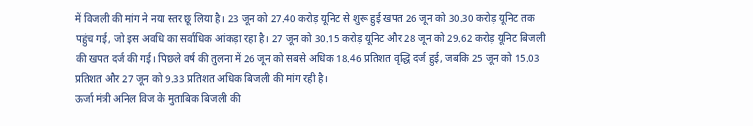में विजली की मांग ने नया स्तर छू लिया है। 23 जून को 27.40 करोड़ यूनिट से शुरू हुई खपत 26 जून को 30.30 करोड़ यूनिट तक पहुंच गई, जो इस अवधि का सर्वाधिक आंकड़ा रहा है। 27 जून को 30.15 करोड़ यूनिट और 28 जून को 29.62 करोड़ यूनिट बिजली की खपत दर्ज की गई। पिछले वर्ष की तुलना में 26 जून को सबसे अधिक 18.46 प्रतिशत वृद्धि दर्ज हुई, जबकि 25 जून को 15.03 प्रतिशत और 27 जून को 9.33 प्रतिशत अधिक बिजली की मांग रही है।
ऊर्जा मंत्री अनिल विज के मुताबिक बिजली की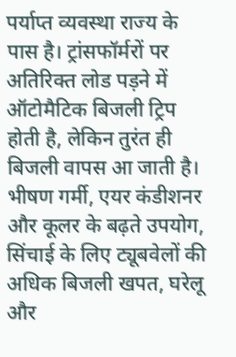पर्याप्त व्यवस्था राज्य के पास है। ट्रांसफॉर्मरों पर अतिरिक्त लोड पड़ने में ऑटोमैटिक बिजली ट्रिप होती है, लेकिन तुरंत ही बिजली वापस आ जाती है। भीषण गर्मी, एयर कंडीशनर और कूलर के बढ़ते उपयोग, सिंचाई के लिए ट्यूबवेलों की अधिक बिजली खपत, घरेलू और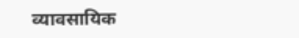व्यावसायिक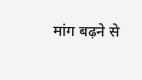मांग बढ़ने से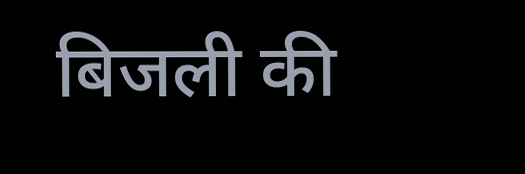बिजली की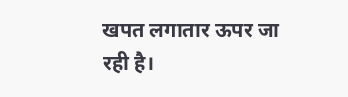खपत लगातार ऊपर जा रही है।